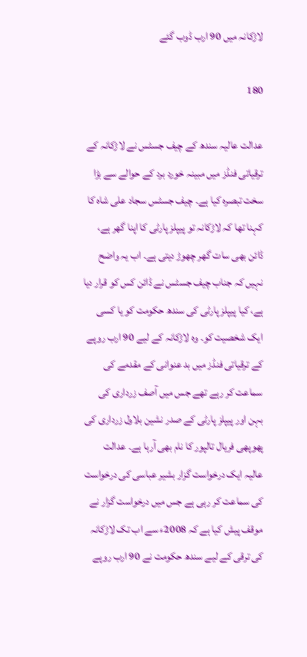لاڑکانہ میں 90 ارب ڈوب گئے

180

عدالت عالیہ سندھ کے چیف جسٹس نے لاڑکانہ کے ترقیاتی فنڈز میں مبینہ خورد برد کے حوالے سے بڑا سخت تبصرہ کیا ہے۔ چیف جسٹس سجاد علی شاہ کا کہنا تھا کہ لاڑکانہ تو پیپلز پارٹی کا اپنا گھر ہے، ڈائن بھی سات گھر چھوڑ دیتی ہے۔ اب یہ واضح نہیں کہ جناب چیف جسٹس نے ڈائن کس کو قرار دیا ہے، کیا پیپلز پارٹی کی سندھ حکومت کو یا کسی ایک شخصیت کو۔ وہ لاڑکانہ کے لیے 90 ارب روپے کے ترقیاتی فنڈز میں بد عنوانی کے مقدمے کی سماعت کر رہے تھے جس میں آصف زرداری کی بہن اور پیپلز پارٹی کے صدر نشین بلاول زرداری کی پھوپھی فریال تالپور کا نام بھی آرہا ہے۔ عدالت عالیہ ایک درخواست گزار بشیر عباسی کی درخواست کی سماعت کر رہی ہے جس میں درخواست گزار نے موقف پیش کیا ہے کہ 2008ء سے اب تک لاڑکانہ کی ترقی کے لیے سندھ حکومت نے 90 ارب روپے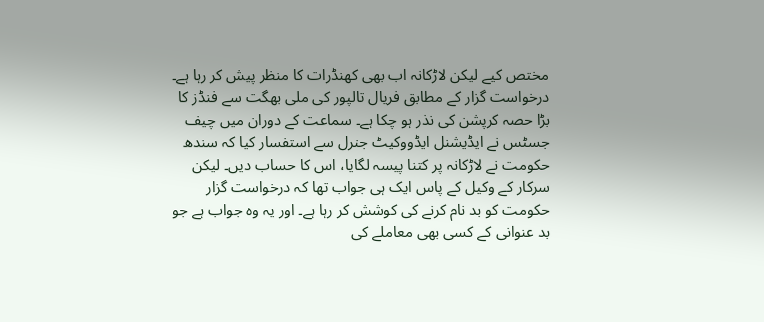مختص کیے لیکن لاڑکانہ اب بھی کھنڈرات کا منظر پیش کر رہا ہے۔ درخواست گزار کے مطابق فریال تالپور کی ملی بھگت سے فنڈز کا بڑا حصہ کرپشن کی نذر ہو چکا ہے۔ سماعت کے دوران میں چیف جسٹس نے ایڈیشنل ایڈووکیٹ جنرل سے استفسار کیا کہ سندھ حکومت نے لاڑکانہ پر کتنا پیسہ لگایا، اس کا حساب دیں۔ لیکن سرکار کے وکیل کے پاس ایک ہی جواب تھا کہ درخواست گزار حکومت کو بد نام کرنے کی کوشش کر رہا ہے۔ اور یہ وہ جواب ہے جو بد عنوانی کے کسی بھی معاملے کی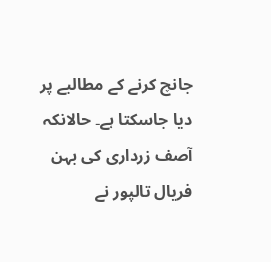جانچ کرنے کے مطالبے پر دیا جاسکتا ہے۔ حالانکہ آصف زرداری کی بہن فریال تالپور نے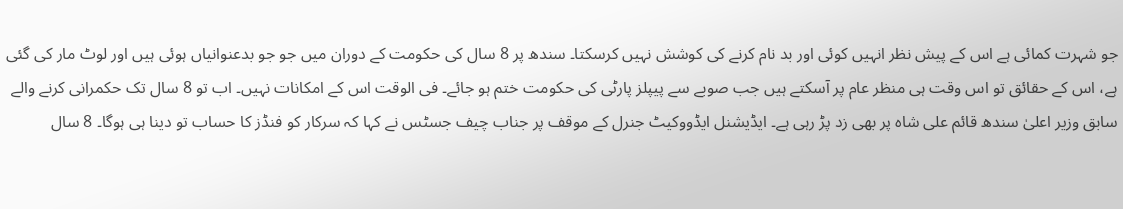جو شہرت کمائی ہے اس کے پیش نظر انہیں کوئی اور بد نام کرنے کی کوشش نہیں کرسکتا۔ سندھ پر 8 سال کی حکومت کے دوران میں جو جو بدعنوانیاں ہوئی ہیں اور لوٹ مار کی گئی ہے، اس کے حقائق تو اس وقت ہی منظر عام پر آسکتے ہیں جب صوبے سے پیپلز پارٹی کی حکومت ختم ہو جائے۔ فی الوقت اس کے امکانات نہیں۔ اب تو 8 سال تک حکمرانی کرنے والے سابق وزیر اعلیٰ سندھ قائم علی شاہ پر بھی زد پڑ رہی ہے۔ ایڈیشنل ایڈووکیٹ جنرل کے موقف پر جناب چیف جسٹس نے کہا کہ سرکار کو فنڈز کا حساب تو دینا ہی ہوگا۔ 8 سال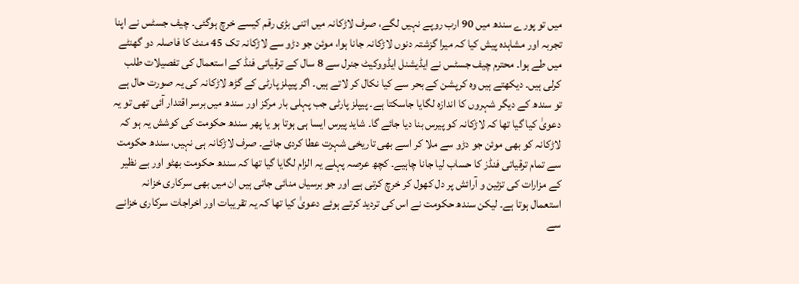میں تو پورے سندھ میں 90 ارب روپے نہیں لگے، صرف لاڑکانہ میں اتنی بڑی رقم کیسے خرچ ہوگئی۔ چیف جسٹس نے اپنا تجربہ اور مشاہدہ پیش کیا کہ میرا گزشتہ دنوں لاڑکانہ جانا ہوا، موئن جو دڑو سے لاڑکانہ تک 45 منٹ کا فاصلہ دو گھنٹے میں طے ہوا۔ محترم چیف جسٹس نے ایڈیشنل ایڈووکیٹ جنرل سے 8 سال کے ترقیاتی فنڈ کے استعمال کی تفصیلات طلب کرلی ہیں۔ دیکھتے ہیں وہ کرپشن کے بحر سے کیا نکال کر لاتے ہیں۔ اگر پیپلز پارٹی کے گڑھ لاڑکانہ کی یہ صورت حال ہے تو سندھ کے دیگر شہروں کا اندازہ لگایا جاسکتا ہے۔ پیپلز پارٹی جب پہلی بار مرکز اور سندھ میں برسر اقتدار آئی تھی تو یہ دعویٰ کیا گیا تھا کہ لاڑکانہ کو پیرس بنا دیا جائے گا۔ شاید پیرس ایسا ہی ہوتا ہو یا پھر سندھ حکومت کی کوشش یہ ہو کہ لاڑکانہ کو بھی موئن جو دڑو سے ملا کر اسے بھی تاریخی شہرت عطا کردی جائے۔ صرف لاڑکانہ ہی نہیں، سندھ حکومت سے تمام ترقیاتی فنڈز کا حساب لیا جانا چاہیے۔ کچھ عرصہ پہلے یہ الزام لگایا گیا تھا کہ سندھ حکومت بھٹو اور بے نظیر کے مزارات کی تزئین و آرائش پر دل کھول کر خرچ کرتی ہے اور جو برسیاں منائی جاتی ہیں ان میں بھی سرکاری خزانہ استعمال ہوتا ہے۔ لیکن سندھ حکومت نے اس کی تردید کرتے ہوئے دعویٰ کیا تھا کہ یہ تقریبات اور اخراجات سرکاری خزانے سے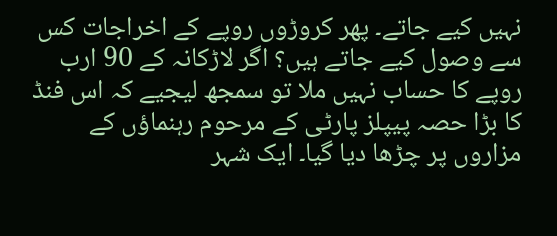نہیں کیے جاتے۔ پھر کروڑوں روپے کے اخراجات کس سے وصول کیے جاتے ہیں؟ اگر لاڑکانہ کے 90 ارب روپے کا حساب نہیں ملا تو سمجھ لیجیے کہ اس فنڈ کا بڑا حصہ پیپلز پارٹی کے مرحوم رہنماؤں کے مزاروں پر چڑھا دیا گیا۔ ایک شہر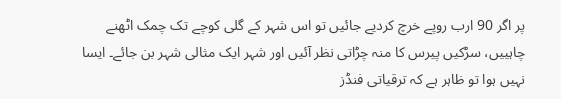پر اگر 90 ارب روپے خرچ کردیے جائیں تو اس شہر کے گلی کوچے تک چمک اٹھنے چاہییں، سڑکیں پیرس کا منہ چڑاتی نظر آئیں اور شہر ایک مثالی شہر بن جائے۔ ایسا نہیں ہوا تو ظاہر ہے کہ ترقیاتی فنڈز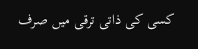کسی کی ذاتی ترقی میں صرف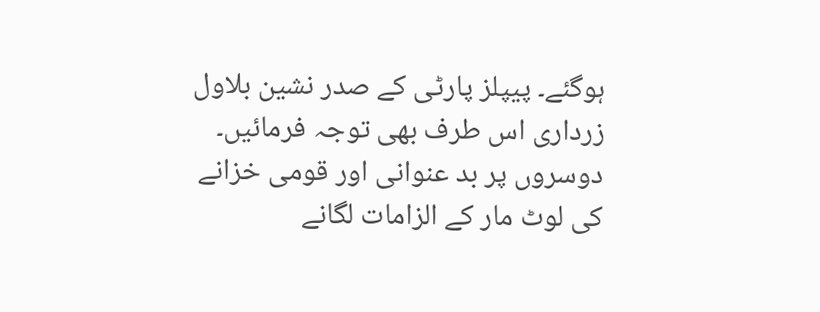ہوگئے۔ پیپلز پارٹی کے صدر نشین بلاول زرداری اس طرف بھی توجہ فرمائیں۔ دوسروں پر بد عنوانی اور قومی خزانے کی لوٹ مار کے الزامات لگانے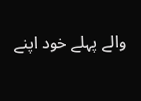والے پہلے خود اپنے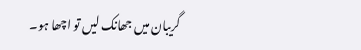گریبان میں جھانک لیں تو اچھا ہو۔